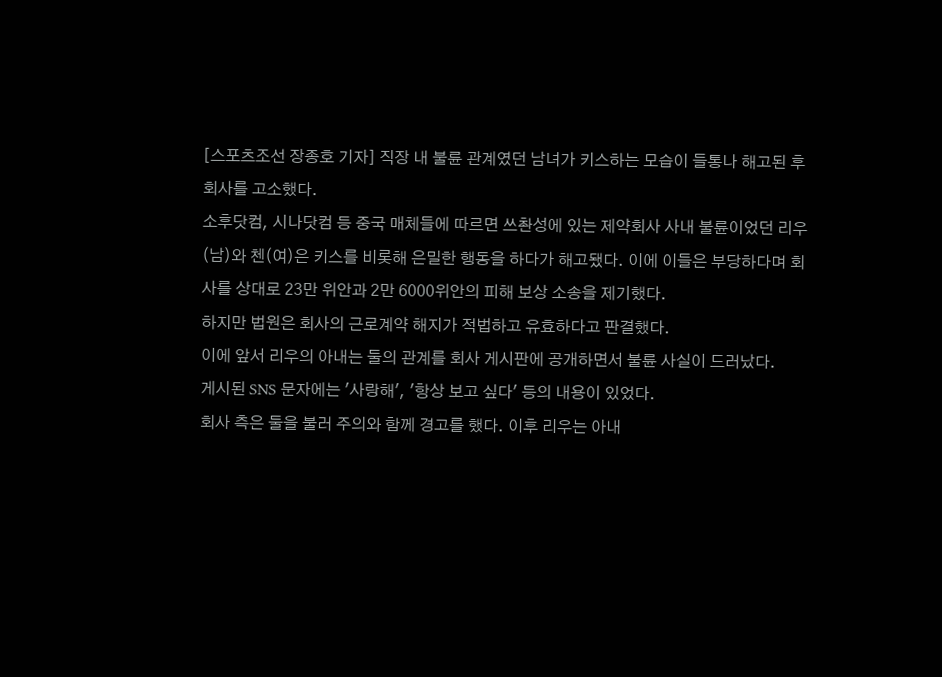[스포츠조선 장종호 기자] 직장 내 불륜 관계였던 남녀가 키스하는 모습이 들통나 해고된 후 회사를 고소했다.
소후닷컴, 시나닷컴 등 중국 매체들에 따르면 쓰촨성에 있는 제약회사 사내 불륜이었던 리우(남)와 첸(여)은 키스를 비롯해 은밀한 행동을 하다가 해고됐다. 이에 이들은 부당하다며 회사를 상대로 23만 위안과 2만 6000위안의 피해 보상 소송을 제기했다.
하지만 법원은 회사의 근로계약 해지가 적법하고 유효하다고 판결했다.
이에 앞서 리우의 아내는 둘의 관계를 회사 게시판에 공개하면서 불륜 사실이 드러났다.
게시된 SNS 문자에는 '사랑해', '항상 보고 싶다' 등의 내용이 있었다.
회사 측은 둘을 불러 주의와 함께 경고를 했다. 이후 리우는 아내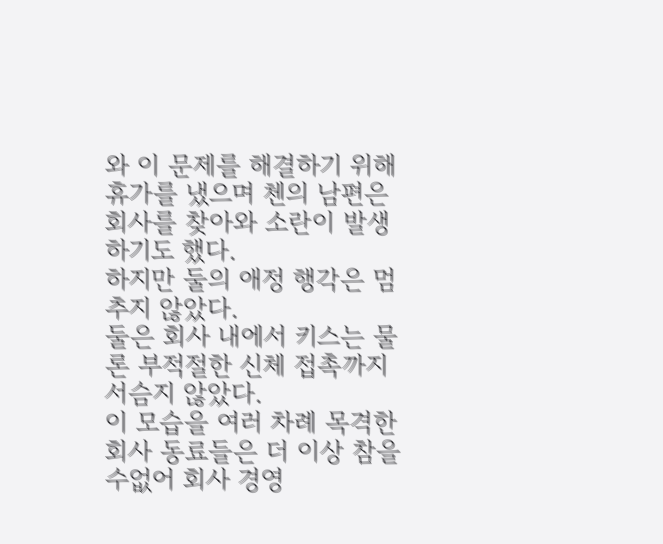와 이 문제를 해결하기 위해 휴가를 냈으며 첸의 남편은 회사를 찾아와 소란이 발생하기도 했다.
하지만 둘의 애정 행각은 멈추지 않았다.
둘은 회사 내에서 키스는 물론 부적절한 신체 접촉까지 서슴지 않았다.
이 모습을 여러 차례 목격한 회사 동료들은 더 이상 참을 수없어 회사 경영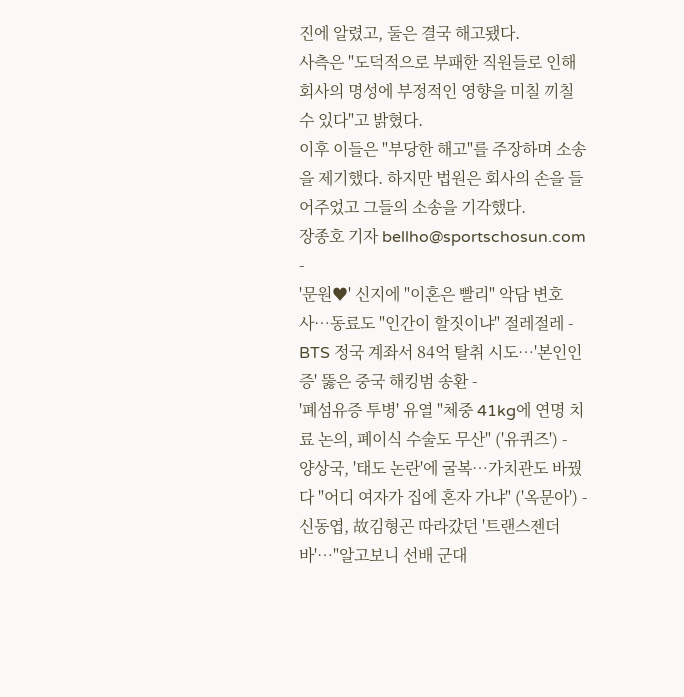진에 알렸고, 둘은 결국 해고됐다.
사측은 "도덕적으로 부패한 직원들로 인해 회사의 명성에 부정적인 영향을 미칠 끼칠 수 있다"고 밝혔다.
이후 이들은 "부당한 해고"를 주장하며 소송을 제기했다. 하지만 법원은 회사의 손을 들어주었고 그들의 소송을 기각했다.
장종호 기자 bellho@sportschosun.com
-
'문원♥' 신지에 "이혼은 빨리" 악담 변호사…동료도 "인간이 할짓이냐" 절레절레 -
BTS 정국 계좌서 84억 탈취 시도…'본인인증' 뚫은 중국 해킹범 송환 -
'폐섬유증 투병' 유열 "체중 41kg에 연명 치료 논의, 폐이식 수술도 무산" ('유퀴즈') -
양상국, '태도 논란'에 굴복…가치관도 바꿨다 "어디 여자가 집에 혼자 가냐" ('옥문아') -
신동엽, 故김형곤 따라갔던 '트랜스젠더바'…"알고보니 선배 군대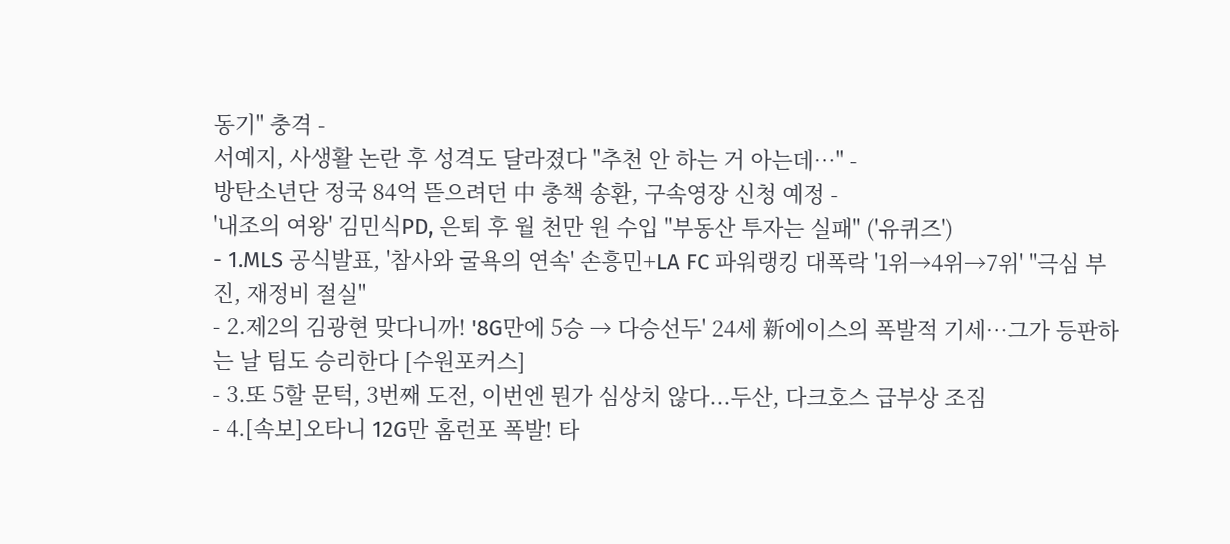동기" 충격 -
서예지, 사생활 논란 후 성격도 달라졌다 "추천 안 하는 거 아는데…" -
방탄소년단 정국 84억 뜯으려던 中 총책 송환, 구속영장 신청 예정 -
'내조의 여왕' 김민식PD, 은퇴 후 월 천만 원 수입 "부동산 투자는 실패" ('유퀴즈')
- 1.MLS 공식발표, '참사와 굴욕의 연속' 손흥민+LA FC 파워랭킹 대폭락 '1위→4위→7위' "극심 부진, 재정비 절실"
- 2.제2의 김광현 맞다니까! '8G만에 5승 → 다승선두' 24세 新에이스의 폭발적 기세…그가 등판하는 날 팀도 승리한다 [수원포커스]
- 3.또 5할 문턱, 3번째 도전, 이번엔 뭔가 심상치 않다...두산, 다크호스 급부상 조짐
- 4.[속보]오타니 12G만 홈런포 폭발! 타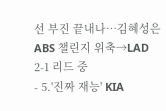선 부진 끝내나…김혜성은 ABS 챌린지 위축→LAD 2-1 리드 중
- 5.'진짜 재능' KIA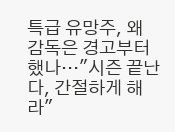특급 유망주, 왜 감독은 경고부터 했나…"시즌 끝난다, 간절하게 해라"